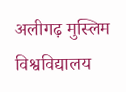अलीगढ़ मुस्लिम विश्वविद्यालय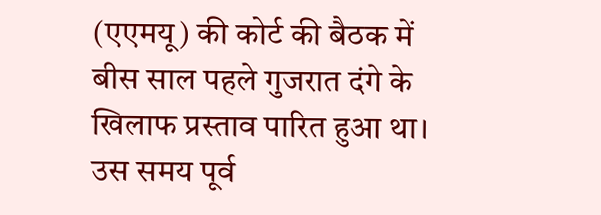(एएमयू) की कोर्ट की बैठक में बीस साल पहले गुजरात दंगे के खिलाफ प्रस्ताव पारित हुआ था। उस समय पूर्व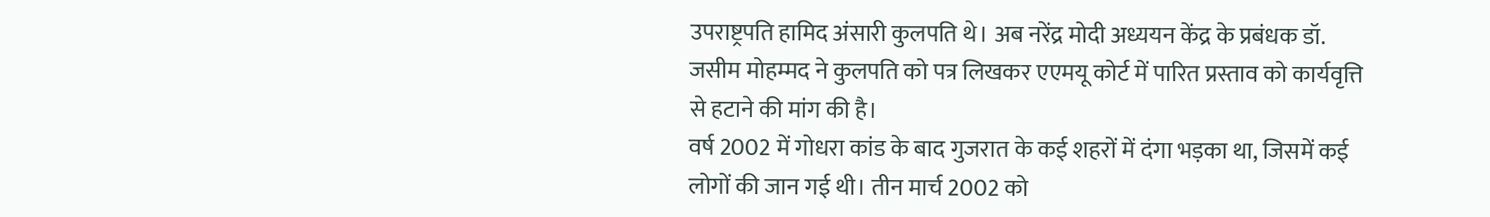उपराष्ट्रपति हामिद अंसारी कुलपति थे। अब नरेंद्र मोदी अध्ययन केंद्र के प्रबंधक डॉ. जसीम मोहम्मद ने कुलपति को पत्र लिखकर एएमयू कोर्ट में पारित प्रस्ताव को कार्यवृत्ति से हटाने की मांग की है।
वर्ष 2002 में गोधरा कांड के बाद गुजरात के कई शहरों में दंगा भड़का था, जिसमें कई लोगों की जान गई थी। तीन मार्च 2002 को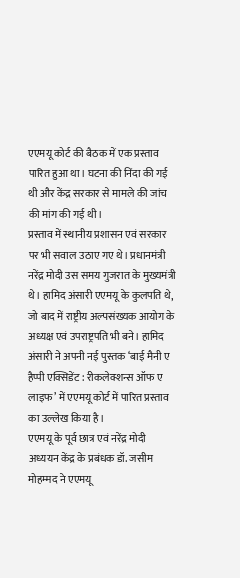एएमयू कोर्ट की बैठक में एक प्रस्ताव पारित हुआ था। घटना की निंदा की गई थी और केंद्र सरकार से मामले की जांच की मांग की गई थी।
प्रस्ताव में स्थानीय प्रशासन एवं सरकार पर भी सवाल उठाए गए थे। प्रधानमंत्री नरेंद्र मोदी उस समय गुजरात के मुख्यमंत्री थे। हामिद अंसारी एएमयू के कुलपति थे, जो बाद में राष्ट्रीय अल्पसंख्यक आयोग के अध्यक्ष एवं उपराष्ट्रपति भी बने। हामिद अंसारी ने अपनी नई पुस्तक ‘बाई मैनी ए हैप्पी एक्सिडेंट : रीकलेक्शन्स ऑफ ए लाइफ’ में एएमयू कोर्ट में पारित प्रस्ताव का उल्लेख किया है।
एएमयू के पूर्व छात्र एवं नरेंद्र मोदी अध्ययन केंद्र के प्रबंधक डॉ. जसीम मोहम्मद ने एएमयू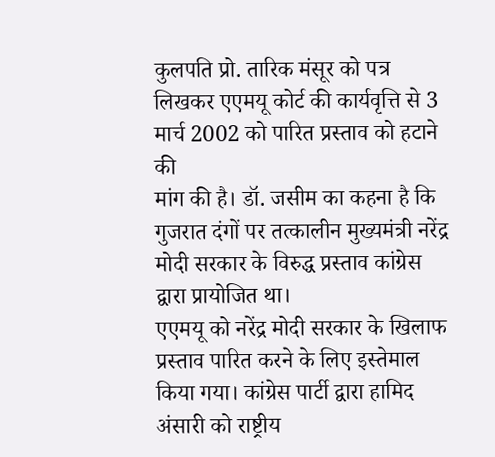कुलपति प्रो. तारिक मंसूर को पत्र लिखकर एएमयू कोर्ट की कार्यवृत्ति से 3 मार्च 2002 को पारित प्रस्ताव को हटाने की
मांग की है। डॉ. जसीम का कहना है कि गुजरात दंगों पर तत्कालीन मुख्यमंत्री नरेंद्र मोदी सरकार के विरुद्ध प्रस्ताव कांग्रेस द्वारा प्रायोजित था।
एएमयू को नरेंद्र मोदी सरकार के खिलाफ प्रस्ताव पारित करने के लिए इस्तेमाल किया गया। कांग्रेस पार्टी द्वारा हामिद अंसारी को राष्ट्रीय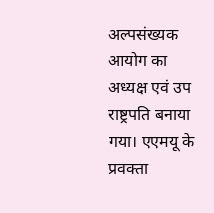अल्पसंख्यक आयोग का अध्यक्ष एवं उप राष्ट्रपति बनाया गया। एएमयू के प्रवक्ता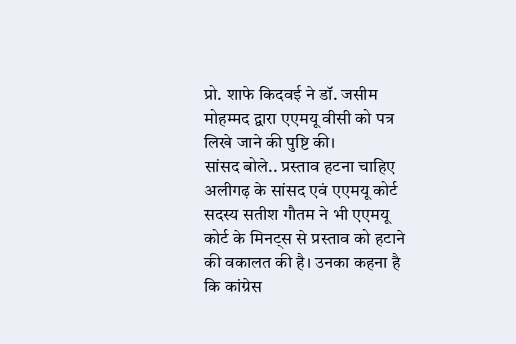प्रो. शाफे किदवई ने डॉ. जसीम मोहम्मद द्वारा एएमयू वीसी को पत्र लिखे जाने की पुष्टि की।
सांसद बोले.. प्रस्ताव हटना चाहिए
अलीगढ़ के सांसद एवं एएमयू कोर्ट सदस्य सतीश गौतम ने भी एएमयू कोर्ट के मिनट्स से प्रस्ताव को हटाने की वकालत की है। उनका कहना है कि कांग्रेस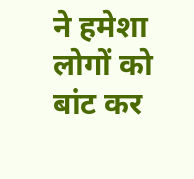ने हमेशा लोगों को बांट कर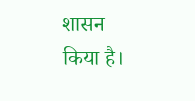शासन किया है।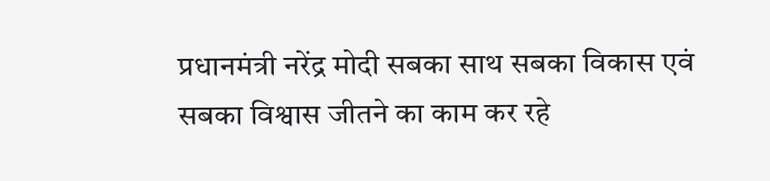प्रधानमंत्री नरेंद्र मोदी सबका साथ सबका विकास एवं सबका विश्वास जीतने का काम कर रहे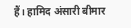हैं। हामिद अंसारी बीमार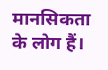मानसिकता के लोग हैं।